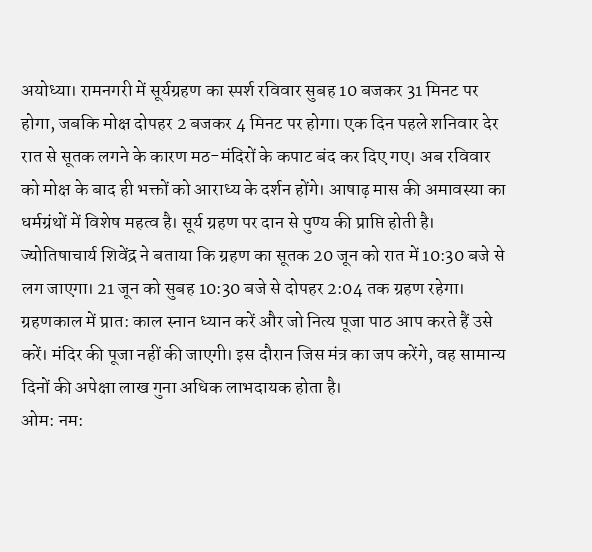अयोध्या। रामनगरी में सूर्यग्रहण का स्पर्श रविवार सुबह 10 बजकर 31 मिनट पर होगा, जबकि मोक्ष दोपहर 2 बजकर 4 मिनट पर होगा। एक दिन पहले शनिवार देर रात से सूतक लगने के कारण मठ-मंदिरों के कपाट बंद कर दिए गए। अब रविवार को मोक्ष के बाद ही भक्तों को आराध्य के दर्शन होंगे। आषाढ़ मास की अमावस्या का धर्मग्रंथों में विशेष महत्व है। सूर्य ग्रहण पर दान से पुण्य की प्राप्ति होती है।
ज्योतिषाचार्य शिवेंद्र ने बताया कि ग्रहण का सूतक 20 जून को रात में 10:30 बजे से लग जाएगा। 21 जून को सुबह 10:30 बजे से दोपहर 2:04 तक ग्रहण रहेगा। ग्रहणकाल में प्रात: काल स्नान ध्यान करें और जो नित्य पूजा पाठ आप करते हैं उसे करें। मंदिर की पूजा नहीं की जाएगी। इस दौरान जिस मंत्र का जप करेंगे, वह सामान्य दिनों की अपेक्षा लाख गुना अधिक लाभदायक होता है।
ओम: नम: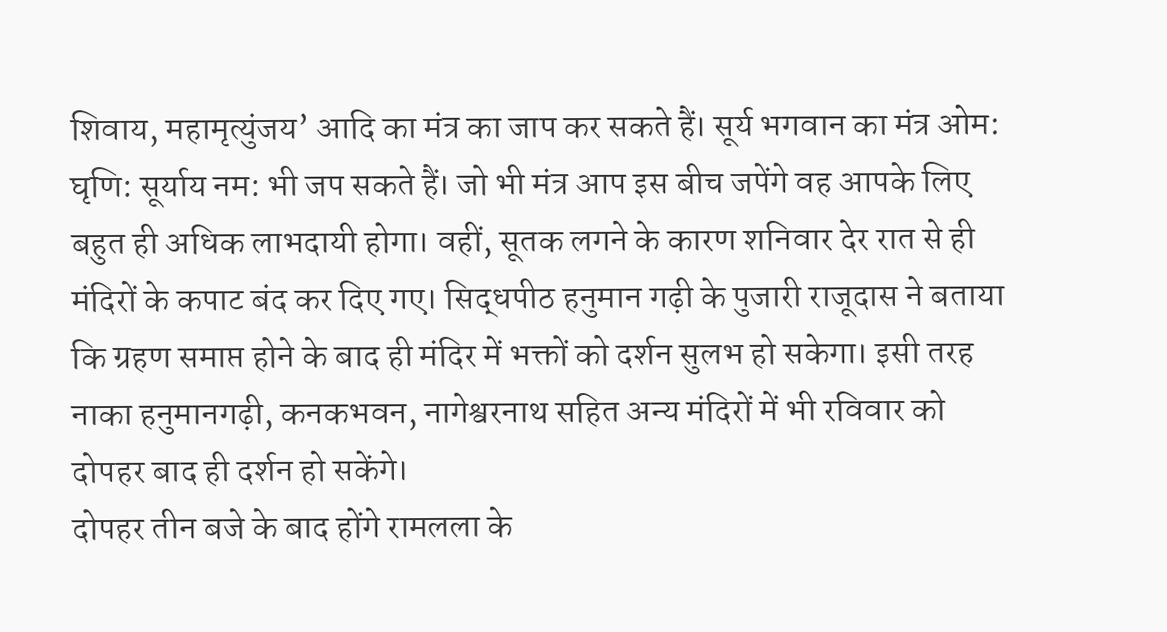शिवाय, महामृत्युंजय’ आदि का मंत्र का जाप कर सकते हैं। सूर्य भगवान का मंत्र ओम: घृणि: सूर्याय नम: भी जप सकते हैं। जो भी मंत्र आप इस बीच जपेंगे वह आपके लिए बहुत ही अधिक लाभदायी होगा। वहीं, सूतक लगने के कारण शनिवार देर रात से ही मंदिरों के कपाट बंद कर दिए गए। सिद्धपीठ हनुमान गढ़ी के पुजारी राजूदास ने बताया कि ग्रहण समाप्त होने के बाद ही मंदिर में भक्तों को दर्शन सुलभ हो सकेगा। इसी तरह नाका हनुमानगढ़ी, कनकभवन, नागेश्वरनाथ सहित अन्य मंदिरों में भी रविवार को दोपहर बाद ही दर्शन हो सकेंगे।
दोपहर तीन बजे के बाद होंगे रामलला के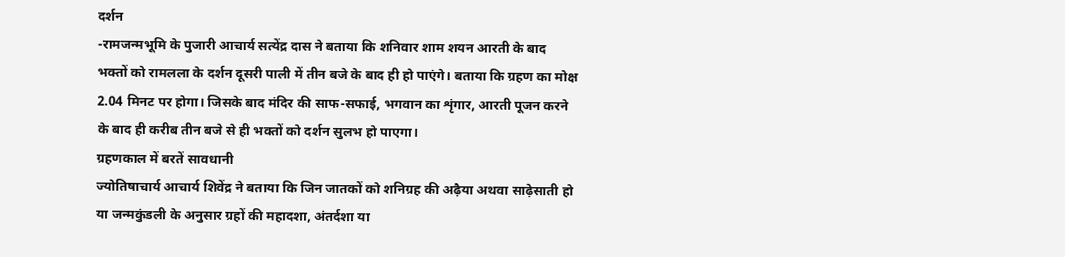दर्शन
-रामजन्मभूमि के पुजारी आचार्य सत्येंद्र दास ने बताया कि शनिवार शाम शयन आरती के बाद भक्तों को रामलला के दर्शन दूसरी पाली में तीन बजे के बाद ही हो पाएंगे। बताया कि ग्रहण का मोक्ष 2.04 मिनट पर होगा। जिसके बाद मंदिर की साफ-सफाई, भगवान का शृंगार, आरती पूजन करने के बाद ही करीब तीन बजे से ही भक्तों को दर्शन सुलभ हो पाएगा।
ग्रहणकाल में बरतें सावधानी
ज्योतिषाचार्य आचार्य शिवेंद्र ने बताया कि जिन जातकों को शनिग्रह की अढ़ैया अथवा साढ़ेसाती हो या जन्मकुंडली के अनुसार ग्रहों की महादशा, अंतर्दशा या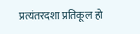प्रत्यंतरदशा प्रतिकूल हो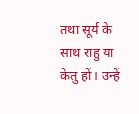तथा सूर्य के साथ राहु या केतु हों। उन्हें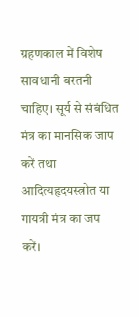ग्रहणकाल में विशेष सावधानी बरतनी चाहिए। सूर्य से संबंधित मंत्र का मानसिक जाप करें तथा आदित्यहृदयस्त्रोत या गायत्री मंत्र का जप करें।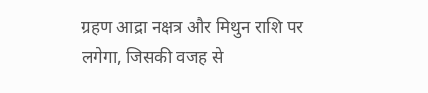ग्रहण आद्रा नक्षत्र और मिथुन राशि पर लगेगा, जिसकी वजह से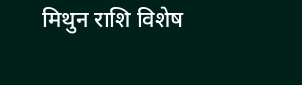मिथुन राशि विशेष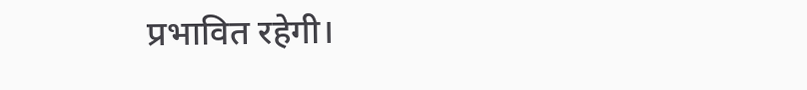प्रभावित रहेगी।